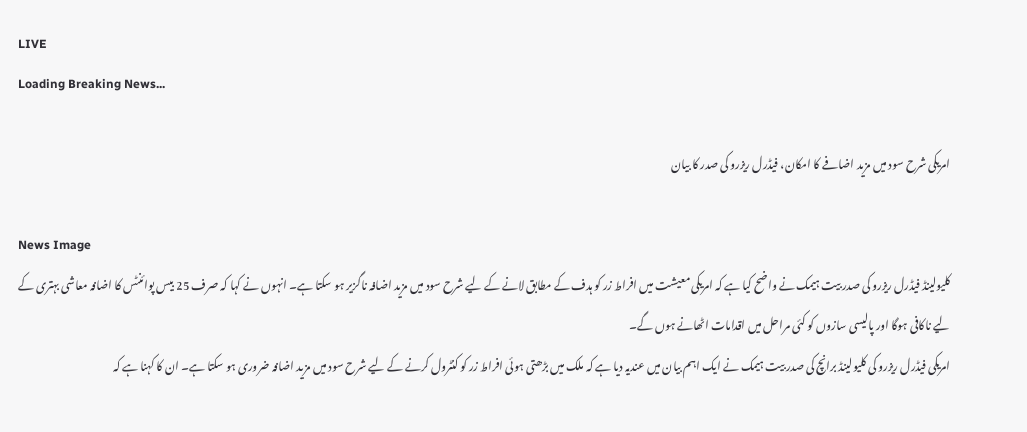LIVE
Loading Breaking News...

امریکی شرح سود میں مزید اضافے کا امکان، فیڈرل ریزرو کی صدر کا بیان

News Image
کلیولینڈ فیڈرل ریزرو کی صدر بیت ہیمک نے واضح کیا ہے کہ امریکی معیشت میں افراط زر کو ہدف کے مطابق لانے کے لیے شرح سود میں مزید اضافہ ناگزیر ہو سکتا ہے۔ انہوں نے کہا کہ صرف 25 بیس پوائنٹس کا اضافہ معاشی بہتری کے لیے ناکافی ہوگا اور پالیسی سازوں کو کئی مراحل میں اقدامات اٹھانے ہوں گے۔
امریکی فیڈرل ریزرو کی کلیولینڈ برانچ کی صدر بیت ہیمک نے ایک اہم بیان میں عندیہ دیا ہے کہ ملک میں بڑھتی ہوئی افراط زر کو کنٹرول کرنے کے لیے شرح سود میں مزید اضافہ ضروری ہو سکتا ہے۔ ان کا کہنا ہے کہ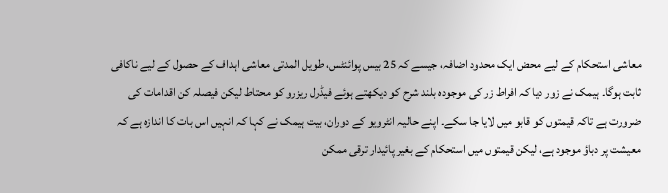معاشی استحکام کے لیے محض ایک محدود اضافہ، جیسے کہ 25 بیس پوائنٹس، طویل المدتی معاشی اہداف کے حصول کے لیے ناکافی ثابت ہوگا۔ ہیمک نے زور دیا کہ افراط زر کی موجودہ بلند شرح کو دیکھتے ہوئے فیڈرل ریزرو کو محتاط لیکن فیصلہ کن اقدامات کی ضرورت ہے تاکہ قیمتوں کو قابو میں لایا جا سکے۔ اپنے حالیہ انٹرویو کے دوران، بیت ہیمک نے کہا کہ انہیں اس بات کا اندازہ ہے کہ معیشت پر دباؤ موجود ہے، لیکن قیمتوں میں استحکام کے بغیر پائیدار ترقی ممکن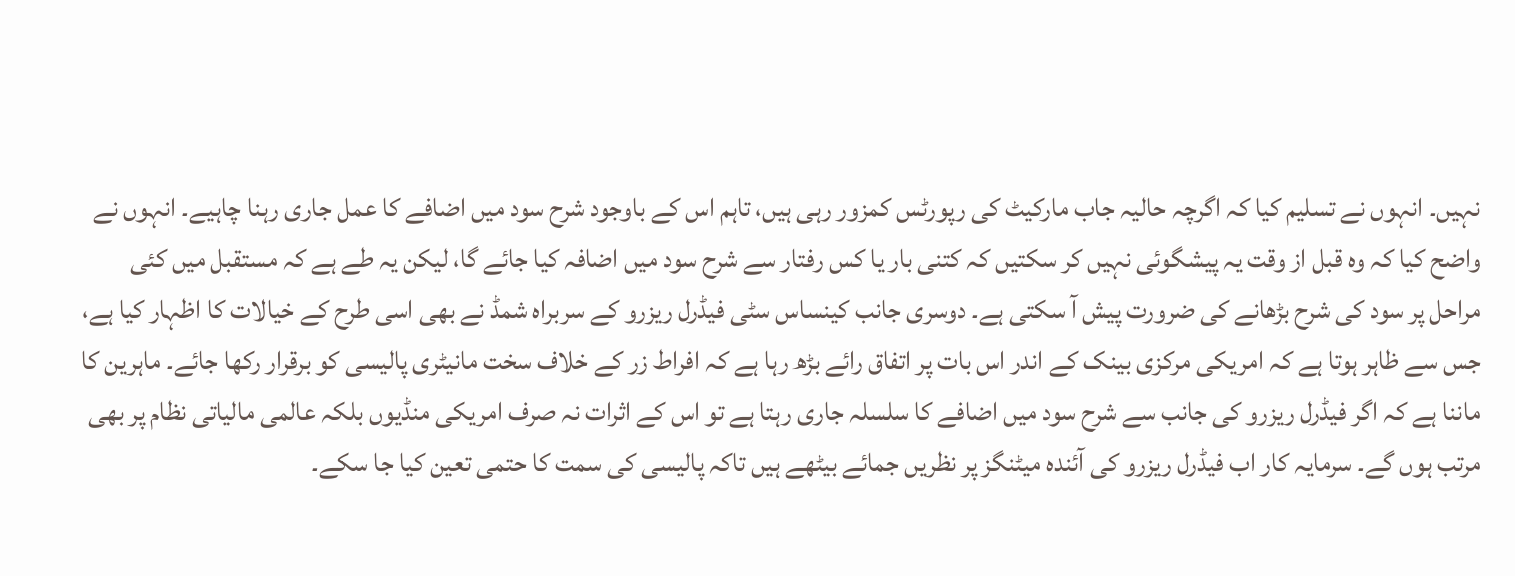نہیں۔ انہوں نے تسلیم کیا کہ اگرچہ حالیہ جاب مارکیٹ کی رپورٹس کمزور رہی ہیں، تاہم اس کے باوجود شرح سود میں اضافے کا عمل جاری رہنا چاہیے۔ انہوں نے واضح کیا کہ وہ قبل از وقت یہ پیشگوئی نہیں کر سکتیں کہ کتنی بار یا کس رفتار سے شرح سود میں اضافہ کیا جائے گا، لیکن یہ طے ہے کہ مستقبل میں کئی مراحل پر سود کی شرح بڑھانے کی ضرورت پیش آ سکتی ہے۔ دوسری جانب کینساس سٹی فیڈرل ریزرو کے سربراہ شمڈ نے بھی اسی طرح کے خیالات کا اظہار کیا ہے، جس سے ظاہر ہوتا ہے کہ امریکی مرکزی بینک کے اندر اس بات پر اتفاق رائے بڑھ رہا ہے کہ افراط زر کے خلاف سخت مانیٹری پالیسی کو برقرار رکھا جائے۔ ماہرین کا ماننا ہے کہ اگر فیڈرل ریزرو کی جانب سے شرح سود میں اضافے کا سلسلہ جاری رہتا ہے تو اس کے اثرات نہ صرف امریکی منڈیوں بلکہ عالمی مالیاتی نظام پر بھی مرتب ہوں گے۔ سرمایہ کار اب فیڈرل ریزرو کی آئندہ میٹنگز پر نظریں جمائے بیٹھے ہیں تاکہ پالیسی کی سمت کا حتمی تعین کیا جا سکے۔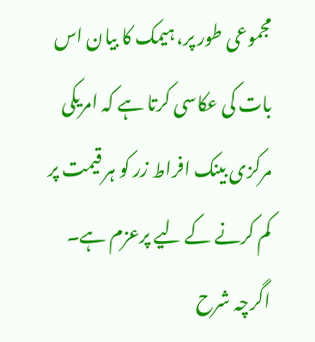مجموعی طور پر، ہیمک کا بیان اس بات کی عکاسی کرتا ہے کہ امریکی مرکزی بینک افراط زر کو ہر قیمت پر کم کرنے کے لیے پرعزم ہے۔ اگرچہ شرح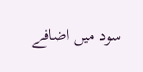سود میں اضافے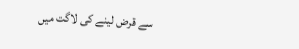سے قرض لینے کی لاگت میں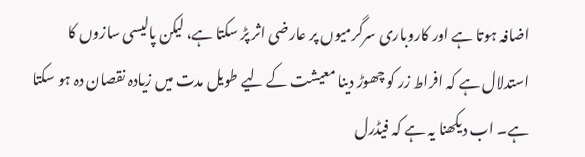اضافہ ہوتا ہے اور کاروباری سرگرمیوں پر عارضی اثر پڑ سکتا ہے، لیکن پالیسی سازوں کا استدلال ہے کہ افراط زر کو چھوڑ دینا معیشت کے لیے طویل مدت میں زیادہ نقصان دہ ہو سکتا ہے۔ اب دیکھنا یہ ہے کہ فیڈرل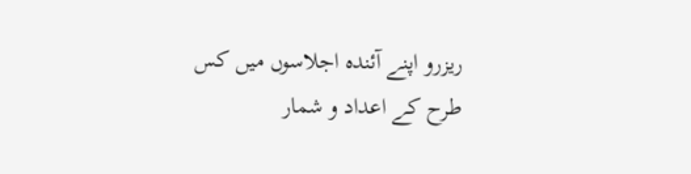ریزرو اپنے آئندہ اجلاسوں میں کس طرح کے اعداد و شمار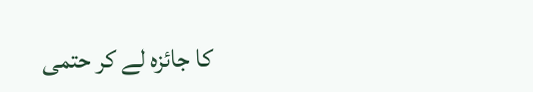کا جائزہ لے کر حتمی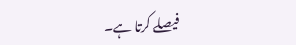فیصلے کرتا ہے۔